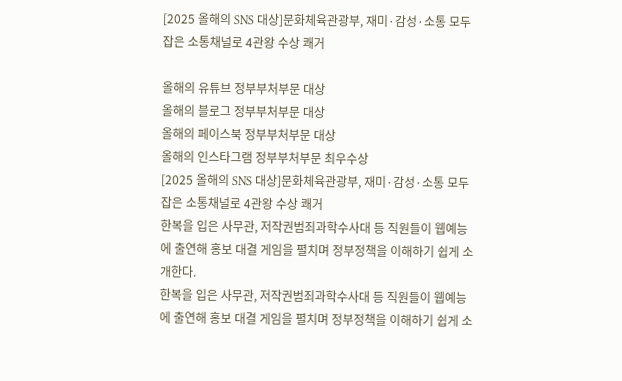[2025 올해의 SNS 대상]문화체육관광부, 재미·감성·소통 모두 잡은 소통채널로 4관왕 수상 쾌거

올해의 유튜브 정부부처부문 대상
올해의 블로그 정부부처부문 대상
올해의 페이스북 정부부처부문 대상
올해의 인스타그램 정부부처부문 최우수상
[2025 올해의 SNS 대상]문화체육관광부, 재미·감성·소통 모두 잡은 소통채널로 4관왕 수상 쾌거
한복을 입은 사무관, 저작권범죄과학수사대 등 직원들이 웹예능에 출연해 홍보 대결 게임을 펼치며 정부정책을 이해하기 쉽게 소개한다.
한복을 입은 사무관, 저작권범죄과학수사대 등 직원들이 웹예능에 출연해 홍보 대결 게임을 펼치며 정부정책을 이해하기 쉽게 소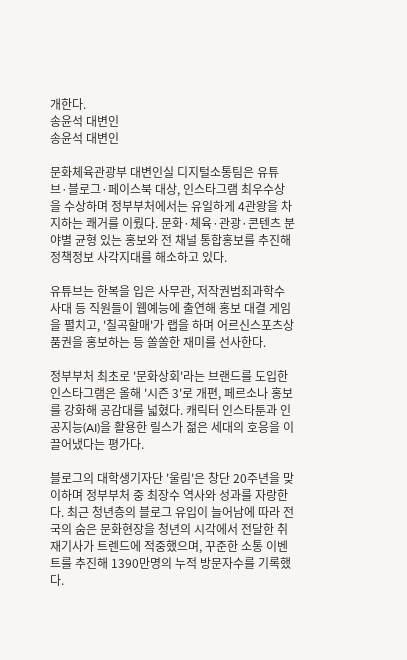개한다.
송윤석 대변인
송윤석 대변인

문화체육관광부 대변인실 디지털소통팀은 유튜브·블로그·페이스북 대상, 인스타그램 최우수상을 수상하며 정부부처에서는 유일하게 4관왕을 차지하는 쾌거를 이뤘다. 문화·체육·관광·콘텐츠 분야별 균형 있는 홍보와 전 채널 통합홍보를 추진해 정책정보 사각지대를 해소하고 있다.

유튜브는 한복을 입은 사무관, 저작권범죄과학수사대 등 직원들이 웹예능에 출연해 홍보 대결 게임을 펼치고, '칠곡할매'가 랩을 하며 어르신스포츠상품권을 홍보하는 등 쏠쏠한 재미를 선사한다.

정부부처 최초로 '문화상회'라는 브랜드를 도입한 인스타그램은 올해 '시즌 3'로 개편, 페르소나 홍보를 강화해 공감대를 넓혔다. 캐릭터 인스타툰과 인공지능(AI)을 활용한 릴스가 젊은 세대의 호응을 이끌어냈다는 평가다.

블로그의 대학생기자단 '울림'은 창단 20주년을 맞이하며 정부부처 중 최장수 역사와 성과를 자랑한다. 최근 청년층의 블로그 유입이 늘어남에 따라 전국의 숨은 문화현장을 청년의 시각에서 전달한 취재기사가 트렌드에 적중했으며, 꾸준한 소통 이벤트를 추진해 1390만명의 누적 방문자수를 기록했다.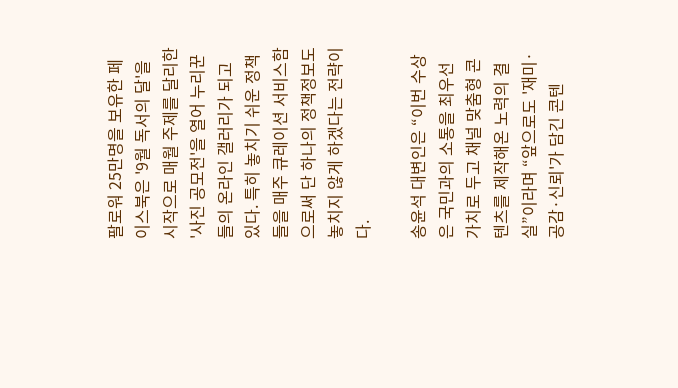팔로워 25만명을 보유한 페이스북은 '9월 독서의 달'을 시작으로 매월 주제를 달리한 '사진 공모전'을 열어 누리꾼들의 온라인 갤러리가 되고 있다. 특히 놓치기 쉬운 정책들을 매주 큐레이션 서비스함으로써 단 하나의 정책정보도 놓치지 않게 하겠다는 전략이다.

송윤석 대변인은 “이번 수상은 국민과의 소통을 최우선 가치로 두고 채널 맞춤형 콘텐츠를 제작해온 노력의 결실”이라며 “앞으로도 '재미·공감·신뢰'가 담긴 콘텐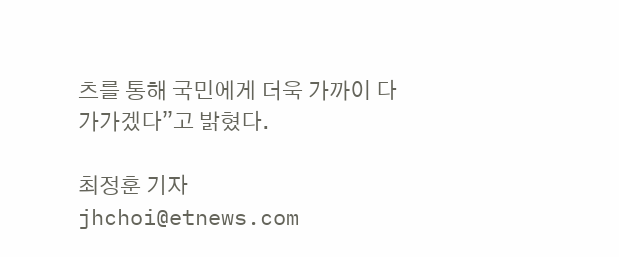츠를 통해 국민에게 더욱 가까이 다가가겠다”고 밝혔다.

최정훈 기자 jhchoi@etnews.com